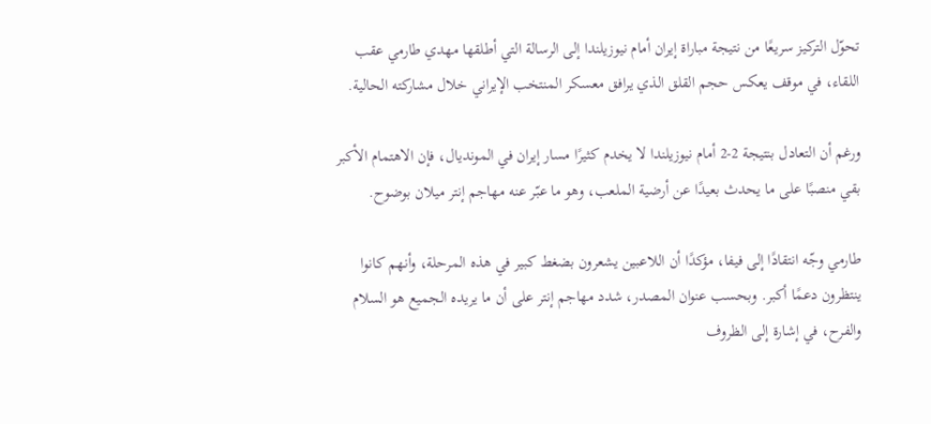تحوّل التركيز سريعًا من نتيجة مباراة إيران أمام نيوزيلندا إلى الرسالة التي أطلقها مهدي طارمي عقب اللقاء، في موقف يعكس حجم القلق الذي يرافق معسكر المنتخب الإيراني خلال مشاركته الحالية.

ورغم أن التعادل بنتيجة 2-2 أمام نيوزيلندا لا يخدم كثيرًا مسار إيران في المونديال، فإن الاهتمام الأكبر بقي منصبًا على ما يحدث بعيدًا عن أرضية الملعب، وهو ما عبّر عنه مهاجم إنتر ميلان بوضوح.

طارمي وجّه انتقادًا إلى فيفا، مؤكدًا أن اللاعبين يشعرون بضغط كبير في هذه المرحلة، وأنهم كانوا ينتظرون دعمًا أكبر. وبحسب عنوان المصدر، شدد مهاجم إنتر على أن ما يريده الجميع هو السلام والفرح، في إشارة إلى الظروف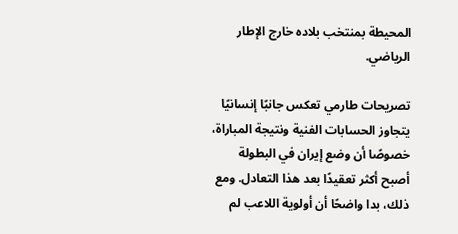المحيطة بمنتخب بلاده خارج الإطار الرياضي.

تصريحات طارمي تعكس جانبًا إنسانيًا يتجاوز الحسابات الفنية ونتيجة المباراة، خصوصًا أن وضع إيران في البطولة أصبح أكثر تعقيدًا بعد هذا التعادل. ومع ذلك، بدا واضحًا أن أولوية اللاعب لم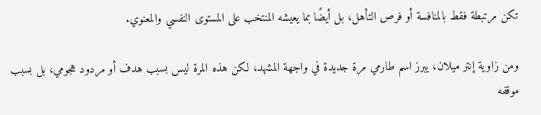تكن مرتبطة فقط بالمنافسة أو فرص التأهل، بل أيضًا بما يعيشه المنتخب على المستوى النفسي والمعنوي.

ومن زاوية إنتر ميلان، يبرز اسم طارمي مرة جديدة في واجهة المشهد، لكن هذه المرة ليس بسبب هدف أو مردود هجومي، بل بسبب موقفه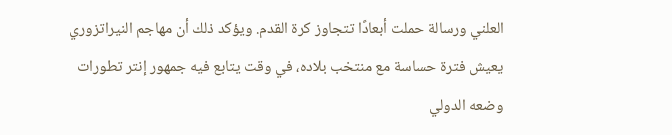العلني ورسالة حملت أبعادًا تتجاوز كرة القدم. ويؤكد ذلك أن مهاجم النيراتزوري يعيش فترة حساسة مع منتخب بلاده، في وقت يتابع فيه جمهور إنتر تطورات وضعه الدولي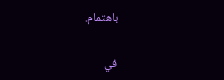باهتمام.

في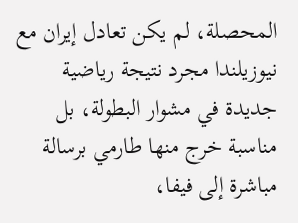المحصلة، لم يكن تعادل إيران مع نيوزيلندا مجرد نتيجة رياضية جديدة في مشوار البطولة، بل مناسبة خرج منها طارمي برسالة مباشرة إلى فيفا،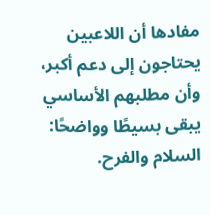مفادها أن اللاعبين يحتاجون إلى دعم أكبر، وأن مطلبهم الأساسي يبقى بسيطًا وواضحًا: السلام والفرح.